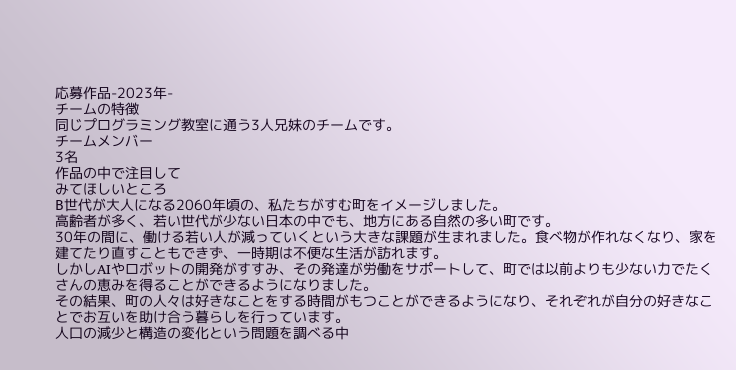応募作品-2023年-
チームの特徴
同じプログラミング教室に通う3人兄妹のチームです。
チームメンバー
3名
作品の中で注目して
みてほしいところ
Β世代が大人になる2060年頃の、私たちがすむ町をイメージしました。
高齢者が多く、若い世代が少ない日本の中でも、地方にある自然の多い町です。
30年の間に、働ける若い人が減っていくという大きな課題が生まれました。食べ物が作れなくなり、家を建てたり直すこともできず、一時期は不便な生活が訪れます。
しかしAIやロボットの開発がすすみ、その発達が労働をサポートして、町では以前よりも少ない力でたくさんの恵みを得ることができるようになりました。
その結果、町の人々は好きなことをする時間がもつことができるようになり、それぞれが自分の好きなことでお互いを助け合う暮らしを行っています。
人口の減少と構造の変化という問題を調べる中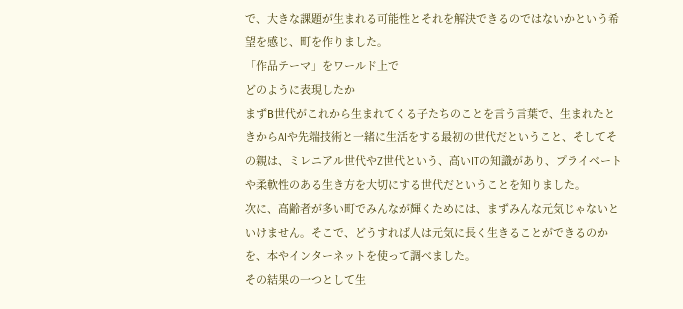で、大きな課題が生まれる可能性とそれを解決できるのではないかという希望を感じ、町を作りました。
「作品テーマ」をワールド上で
どのように表現したか
まずΒ世代がこれから生まれてくる子たちのことを言う言葉で、生まれたときからAIや先端技術と一緒に生活をする最初の世代だということ、そしてその親は、ミレニアル世代やZ世代という、高いITの知識があり、プライベートや柔軟性のある生き方を大切にする世代だということを知りました。
次に、高齢者が多い町でみんなが輝くためには、まずみんな元気じゃないといけません。そこで、どうすれば人は元気に長く生きることができるのかを、本やインターネットを使って調べました。
その結果の一つとして生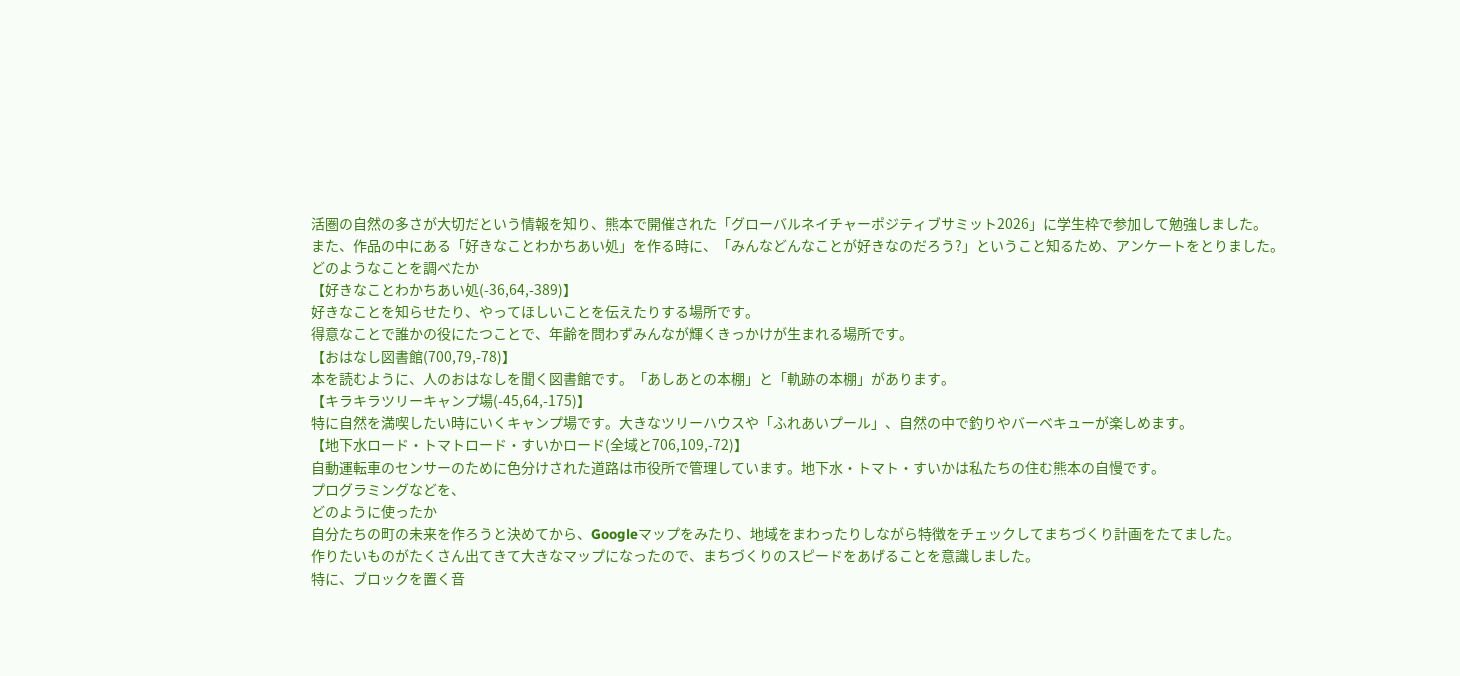活圏の自然の多さが大切だという情報を知り、熊本で開催された「グローバルネイチャーポジティブサミット2026」に学生枠で参加して勉強しました。
また、作品の中にある「好きなことわかちあい処」を作る時に、「みんなどんなことが好きなのだろう?」ということ知るため、アンケートをとりました。
どのようなことを調べたか
【好きなことわかちあい処(-36,64,-389)】
好きなことを知らせたり、やってほしいことを伝えたりする場所です。
得意なことで誰かの役にたつことで、年齢を問わずみんなが輝くきっかけが生まれる場所です。
【おはなし図書館(700,79,-78)】
本を読むように、人のおはなしを聞く図書館です。「あしあとの本棚」と「軌跡の本棚」があります。
【キラキラツリーキャンプ場(-45,64,-175)】
特に自然を満喫したい時にいくキャンプ場です。大きなツリーハウスや「ふれあいプール」、自然の中で釣りやバーベキューが楽しめます。
【地下水ロード・トマトロード・すいかロード(全域と706,109,-72)】
自動運転車のセンサーのために色分けされた道路は市役所で管理しています。地下水・トマト・すいかは私たちの住む熊本の自慢です。
プログラミングなどを、
どのように使ったか
自分たちの町の未来を作ろうと決めてから、Googleマップをみたり、地域をまわったりしながら特徴をチェックしてまちづくり計画をたてました。
作りたいものがたくさん出てきて大きなマップになったので、まちづくりのスピードをあげることを意識しました。
特に、ブロックを置く音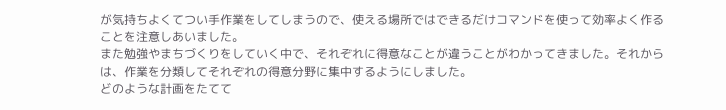が気持ちよくてつい手作業をしてしまうので、使える場所ではできるだけコマンドを使って効率よく作ることを注意しあいました。
また勉強やまちづくりをしていく中で、それぞれに得意なことが違うことがわかってきました。それからは、作業を分類してそれぞれの得意分野に集中するようにしました。
どのような計画をたてて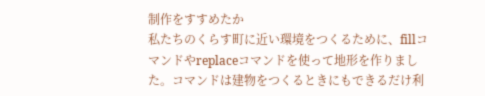制作をすすめたか
私たちのくらす町に近い環境をつくるために、fillコマンドやreplaceコマンドを使って地形を作りました。コマンドは建物をつくるときにもできるだけ利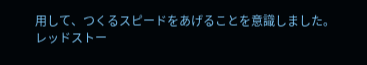用して、つくるスピードをあげることを意識しました。
レッドストー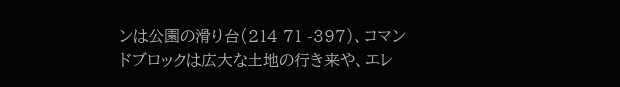ンは公園の滑り台(214 71 -397)、コマンドブロックは広大な土地の行き来や、エレ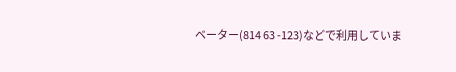ベーター(814 63 -123)などで利用していま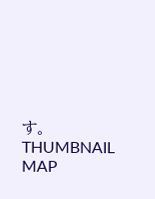す。
THUMBNAIL
MAP